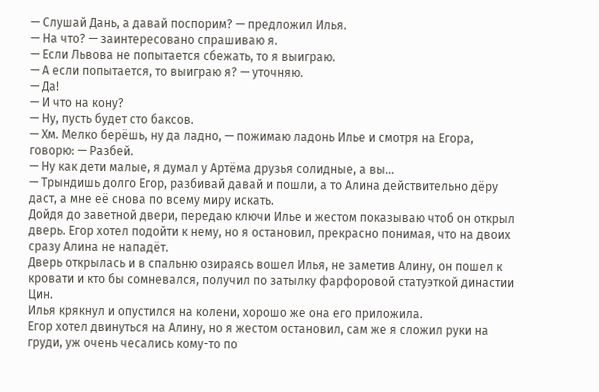— Слушай Дань, а давай поспорим? — предложил Илья.
— На что? — заинтересовано спрашиваю я.
— Если Львова не попытается сбежать, то я выиграю.
— А если попытается, то выиграю я? — уточняю.
— Да!
— И что на кону?
— Ну, пусть будет сто баксов.
— Хм. Мелко берёшь, ну да ладно, — пожимаю ладонь Илье и смотря на Егора, говорю: — Разбей.
— Ну как дети малые, я думал у Артёма друзья солидные, а вы…
— Трындишь долго Егор, разбивай давай и пошли, а то Алина действительно дёру даст, а мне её снова по всему миру искать.
Дойдя до заветной двери, передаю ключи Илье и жестом показываю чтоб он открыл дверь. Егор хотел подойти к нему, но я остановил, прекрасно понимая, что на двоих сразу Алина не нападёт.
Дверь открылась и в спальню озираясь вошел Илья, не заметив Алину, он пошел к кровати и кто бы сомневался, получил по затылку фарфоровой статуэткой династии Цин.
Илья крякнул и опустился на колени, хорошо же она его приложила.
Егор хотел двинуться на Алину, но я жестом остановил, сам же я сложил руки на груди, уж очень чесались кому-то по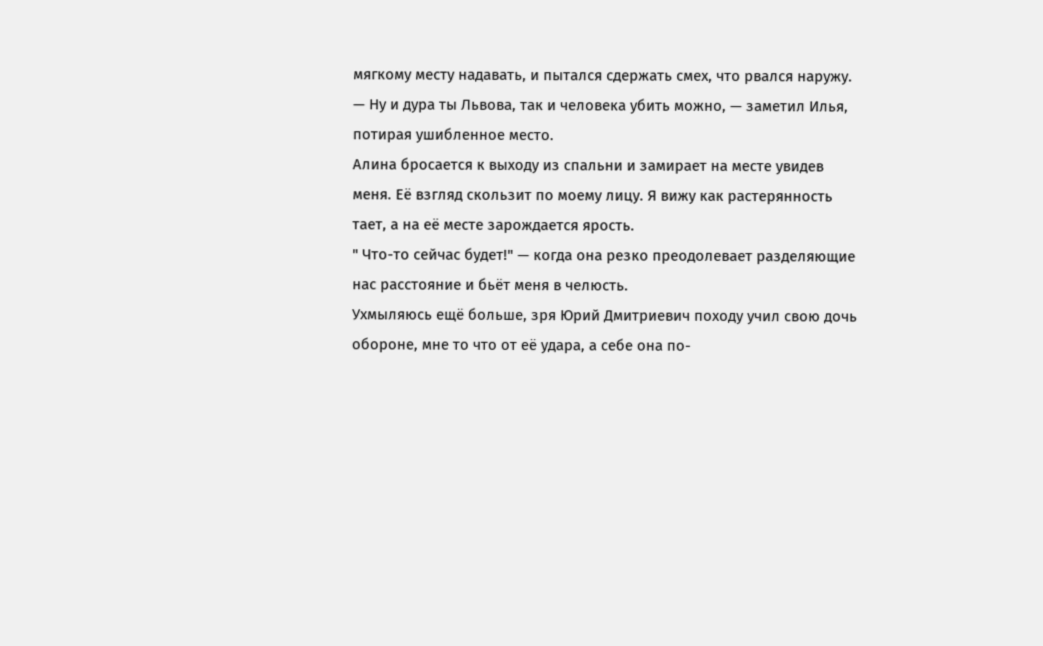мягкому месту надавать, и пытался сдержать смех, что рвался наружу.
— Ну и дура ты Львова, так и человека убить можно, — заметил Илья, потирая ушибленное место.
Алина бросается к выходу из спальни и замирает на месте увидев меня. Её взгляд скользит по моему лицу. Я вижу как растерянность тает, а на её месте зарождается ярость.
" Что-то сейчас будет!" — когда она резко преодолевает разделяющие нас расстояние и бьёт меня в челюсть.
Ухмыляюсь ещё больше, зря Юрий Дмитриевич походу учил свою дочь обороне, мне то что от её удара, а себе она по-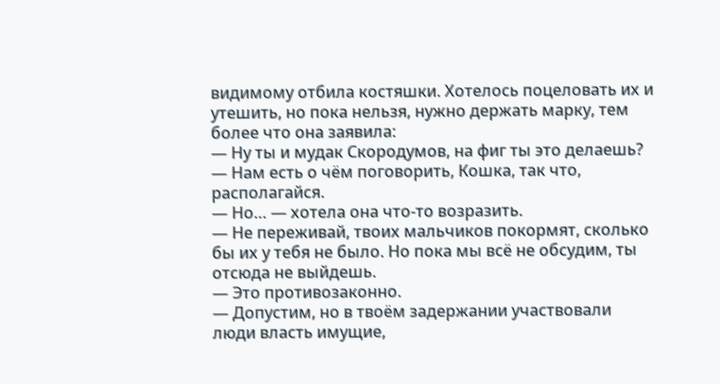видимому отбила костяшки. Хотелось поцеловать их и утешить, но пока нельзя, нужно держать марку, тем более что она заявила:
— Ну ты и мудак Скородумов, на фиг ты это делаешь?
— Нам есть о чём поговорить, Кошка, так что, располагайся.
— Но… — хотела она что-то возразить.
— Не переживай, твоих мальчиков покормят, сколько бы их у тебя не было. Но пока мы всё не обсудим, ты отсюда не выйдешь.
— Это противозаконно.
— Допустим, но в твоём задержании участвовали люди власть имущие,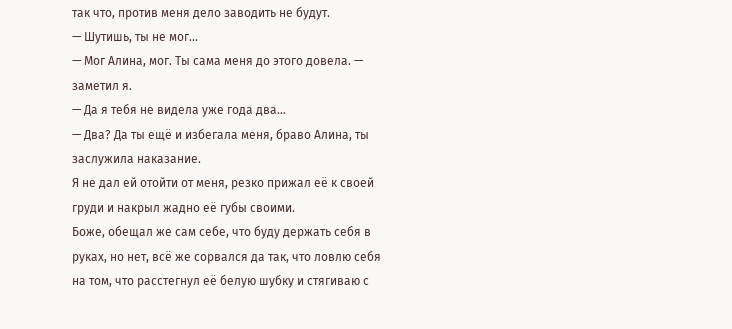так что, против меня дело заводить не будут.
— Шутишь, ты не мог…
— Мог Алина, мог. Ты сама меня до этого довела. — заметил я.
— Да я тебя не видела уже года два…
— Два? Да ты ещё и избегала меня, браво Алина, ты заслужила наказание.
Я не дал ей отойти от меня, резко прижал её к своей груди и накрыл жадно её губы своими.
Боже, обещал же сам себе, что буду держать себя в руках, но нет, всё же сорвался да так, что ловлю себя на том, что расстегнул её белую шубку и стягиваю с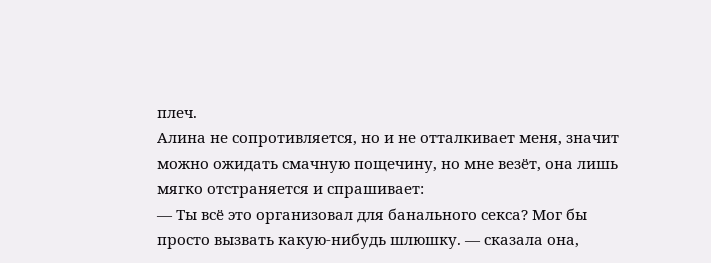плеч.
Алина не сопротивляется, но и не отталкивает меня, значит можно ожидать смачную пощечину, но мне везёт, она лишь мягко отстраняется и спрашивает:
— Ты всё это организовал для банального секса? Мог бы просто вызвать какую-нибудь шлюшку. — сказала она,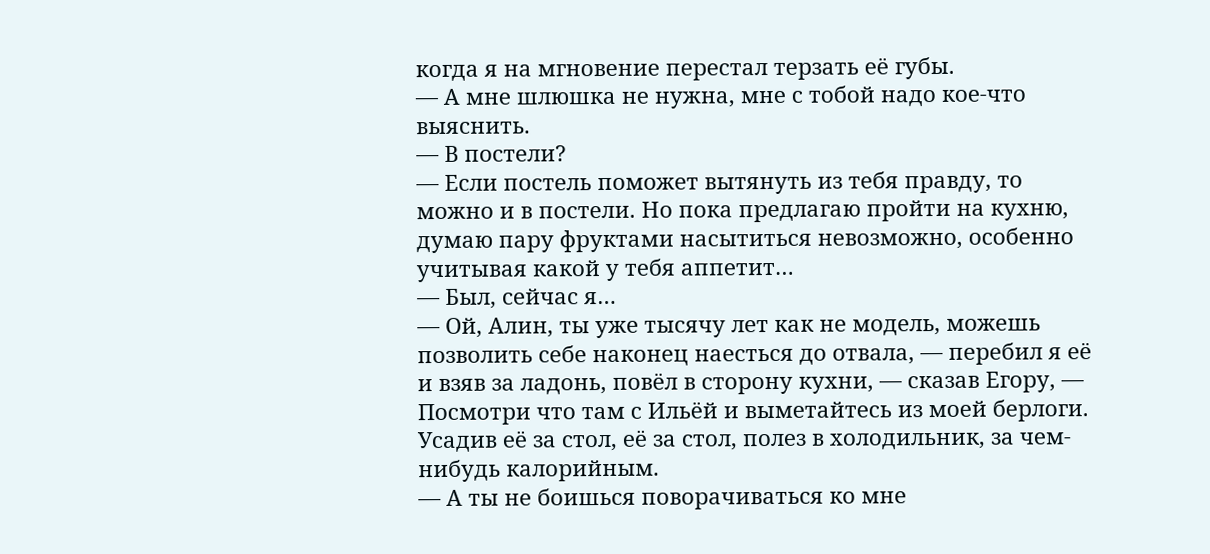когда я на мгновение перестал терзать её губы.
— А мне шлюшка не нужна, мне с тобой надо кое-что выяснить.
— В постели?
— Если постель поможет вытянуть из тебя правду, то можно и в постели. Но пока предлагаю пройти на кухню, думаю пару фруктами насытиться невозможно, особенно учитывая какой у тебя аппетит…
— Был, сейчас я…
— Ой, Алин, ты уже тысячу лет как не модель, можешь позволить себе наконец наесться до отвала, — перебил я её и взяв за ладонь, повёл в сторону кухни, — сказав Егору, — Посмотри что там с Ильёй и выметайтесь из моей берлоги.
Усадив её за стол, её за стол, полез в холодильник, за чем-нибудь калорийным.
— А ты не боишься поворачиваться ко мне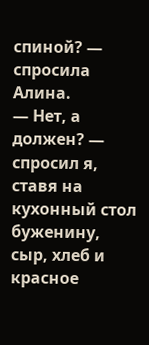спиной? — спросила Алина.
— Нет, а должен? — спросил я, ставя на кухонный стол буженину, сыр, хлеб и красное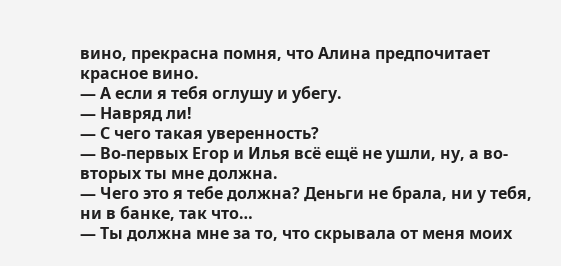вино, прекрасна помня, что Алина предпочитает красное вино.
— А если я тебя оглушу и убегу.
— Навряд ли!
— С чего такая уверенность?
— Во-первых Егор и Илья всё ещё не ушли, ну, а во-вторых ты мне должна.
— Чего это я тебе должна? Деньги не брала, ни у тебя, ни в банке, так что…
— Ты должна мне за то, что скрывала от меня моих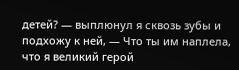детей? — выплюнул я сквозь зубы и подхожу к ней, — Что ты им наплела, что я великий герой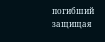погибший защищая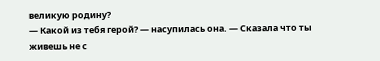великую родину?
— Какой из тебя герой? — насупилась она. — Сказала что ты живешь не с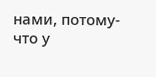нами, потому-что у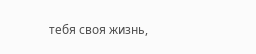тебя своя жизнь,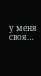у меня своя…